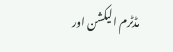مڈٹرم الیکشن اور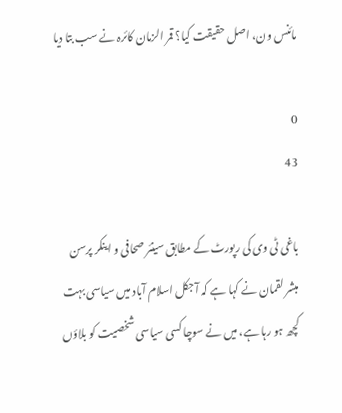مائنس ون، اصل حقیقت کیا؟ قمر الزمان کائرہ نے سب بتا دیا

0
43

باغی ٹی وی کی رپورٹ کے مطابق سینئر صحافی و اینکر پرسن مبشر لقمان نے کہا ہے کہ آجکل اسلام آباد میں سیاسی بہت کچھ ہو رہا ہے، میں نے سوچا کسی سیاسی شخصیت کو بلاؤں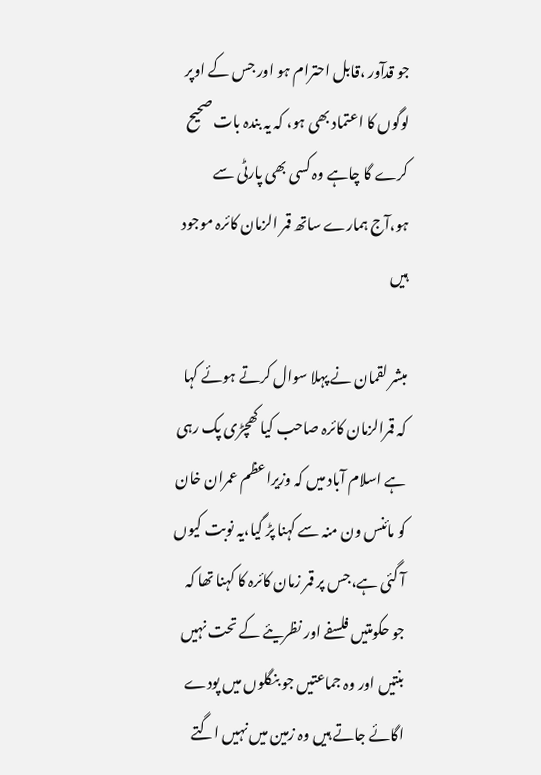جو قدآور ،قابل احترام ہو اور جس کے اوپر لوگوں کا اعتماد بھی ہو، کہ یہ بندہ بات صحیح کرے گا چاہے وہ کسی بھی پارٹی سے ہو،آج ہمارے ساتھ قمر الزمان کائرہ موجود ہیں

مبشر لقمان نے پہلا سوال کرتے ہوئے کہا کہ قمرالزمان کائرہ صاحب کیا کھچڑی پک رہی ہے اسلام آباد میں کہ وزیراعظم عمران خان کو مائنس ون منہ سے کہنا پڑ گیا،یہ نوبت کیوں آ گئی ہے،جس پر قمر زمان کائرہ کا کہنا تھا کہ جو حکومتیں فلسفے اور نظریئے کے تحت نہیں بنتیں اور وہ جماعتیں جو بنگلوں میں پودے اگائے جاتے ہیں وہ زمین میں نہیں اگتے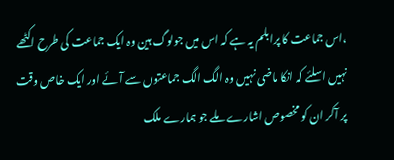،اس جماعت کا پرابلم یہ ہے کہ اس میں جولوگ ہین وہ ایک جماعت کی طرح اکٹھے نہیں اسلئے کہ انکا ماضی نہیں وہ الگ الگ جماعتوں سے آئے اور ایک خاص وقت پر آکر ان کو مخصوص اشارے ملے جو ہمارے ملک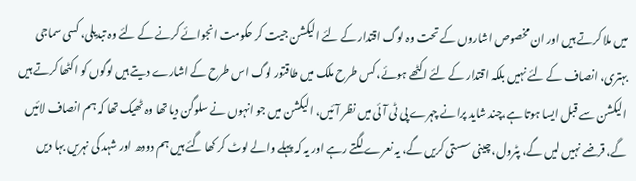میں ملا کرتے ہیں اور ان مخصوص اشاروں کے تحت وہ لوگ اقتدار کے لئے الیکشن جیت کر حکومت انجوائے کرنے کے لئے وہ تبدیلی، کسی سماجی بہتری، انصاف کے لئے نہیں بلکہ اقتدار کے لئے اکٹھے ہوئے، کس طرح ملک میں طاقتور لوگ اس طرح کے اشارے دیتے ہیں لوگوں کو اکٹھا کرتے ہیں الیکشن سے قبل ایسا ہوتا ہے،چند شاید پرانے چہرے پی ٹی آئی میں نظر آئیں، الیکشن میں جو انہوں نے سلوگن دیا تھا وہ ٹھیک تھا کہ ہم انصاف لائیں گے، قرضے نہیں لیں گے، پٹرول، چینی سستی کریں گے، یہ نعرے لگتے رہے اور یہ کہ پہلے والے لوٹ کر کھا گئے ہیں ہم دودھ اور شہد کی نہریں بہا دیں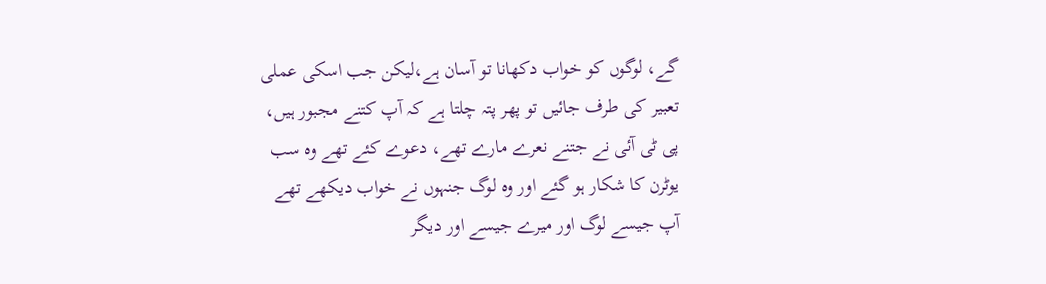گے، لوگوں کو خواب دکھانا تو آسان ہے،لیکن جب اسکی عملی تعبیر کی طرف جائیں تو پھر پتہ چلتا ہے کہ آپ کتنے مجبور ہیں، پی ٹی آئی نے جتنے نعرے مارے تھے، دعوے کئے تھے وہ سب یوٹرن کا شکار ہو گئے اور وہ لوگ جنہوں نے خواب دیکھے تھے آپ جیسے لوگ اور میرے جیسے اور دیگر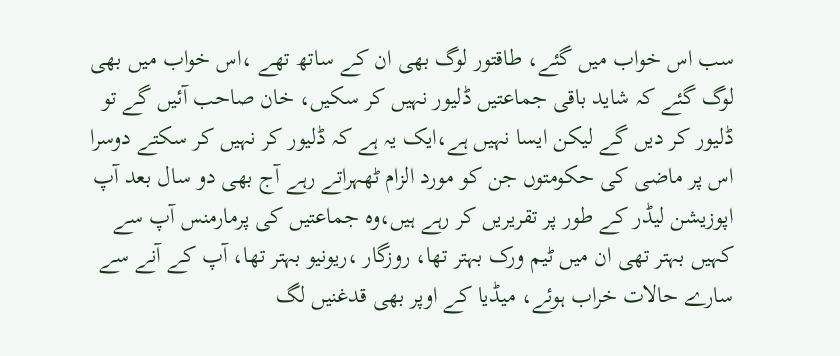سب اس خواب میں گئے، طاقتور لوگ بھی ان کے ساتھ تھے ،اس خواب میں بھی لوگ گئے کہ شاید باقی جماعتیں ڈلیور نہیں کر سکیں، خان صاحب آئیں گے تو ڈلیور کر دیں گے لیکن ایسا نہیں ہے،ایک یہ ہے کہ ڈلیور کر نہیں کر سکتے دوسرا اس پر ماضی کی حکومتوں جن کو مورد الزام ٹھہراتے رہے آج بھی دو سال بعد آپ اپوزیشن لیڈر کے طور پر تقریریں کر رہے ہیں،وہ جماعتیں کی پرمارمنس آپ سے کہیں بہتر تھی ان میں ٹیم ورک بہتر تھا، روزگار ،ریونیو بہتر تھا، آپ کے آنے سے سارے حالات خراب ہوئے، میڈیا کے اوپر بھی قدغنیں لگ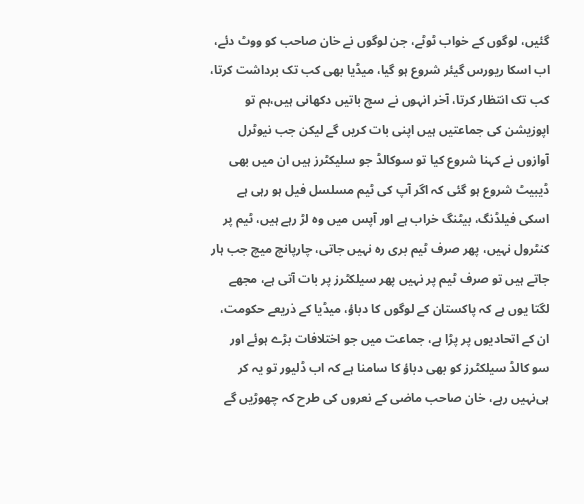گئیں، لوگوں کے خواب ٹوٹے، جن لوگوں نے خان صاحب کو ووٹ دئے، اب اسکا ریورس گیئر شروع ہو گیا، میڈیا بھی کب تک برداشت کرتا، کب تک انتظار کرتا، آخر انہوں نے سچ باتیں دکھانی ہیں،ہم تو اپوزیشن کی جماعتیں ہیں اپنی بات کریں گے لیکن جب نیوٹرل آوازوں نے کہنا شروع کیا تو سوکالڈ جو سلیکٹرز ہیں ان میں بھی ڈیبیٹ شروع ہو گئی کہ اگر آپ کی ٹیم مسلسل فیل ہو رہی ہے اسکی فیلڈنگ، بیٹنگ خراب ہے اور آپس میں وہ لڑ رہے ہیں، ٹیم پر کنٹرول نہیں، پھر صرف ٹیم بری رہ نہیں جاتی، چارپانچ میچ جب ہار جاتے ہیں تو صرف ٹیم پر نہیں پھر سیلکٹرز پر بات آتی ہے، مجھے لگتا یوں ہے کہ پاکستان کے لوگوں کا دباؤ، میڈیا کے ذریعے حکومت، ان کے اتحادیوں پر پڑا ہے، جماعت میں جو اختلافات بڑے ہوئے اور سو کالڈ سیلکٹرز کو بھی دباؤ کا سامنا ہے کہ اب ڈلیور تو یہ کر ہی‌نہیں رہے، خان صاحب ماضی کے نعروں کی طرح کہ چھوڑیں گے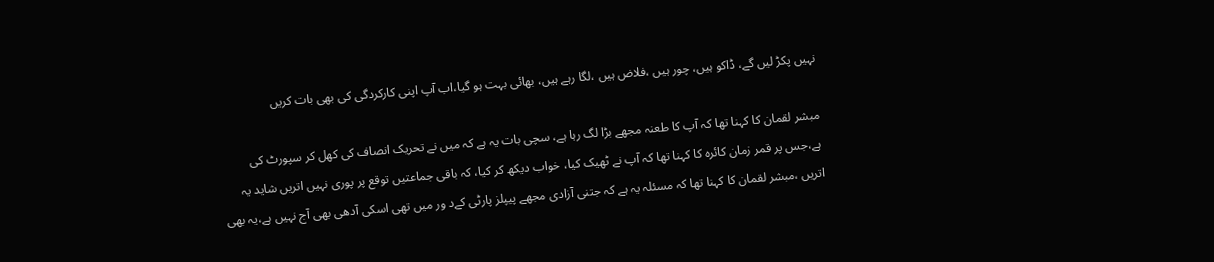نہیں پکڑ لیں گے، ڈاکو ہیں، چور ہیں ،فلاض ہیں ،لگا رہے ہیں، بھائی بہت ہو گیا،اب آپ اپنی کارکردگی کی بھی بات کریں

مبشر لقمان کا کہنا تھا کہ آپ کا طعنہ مجھے بڑا لگ رہا ہے، سچی بات یہ ہے کہ میں نے تحریک انصاف کی کھل کر سپورٹ کی ہے،جس پر قمر زمان کائرہ کا کہنا تھا کہ آپ نے ٹھیک کیا، خواب دیکھ کر کیا، کہ باقی جماعتیں توقع پر پوری نہیں اتریں شاید یہ اتریں ،مبشر لقمان کا کہنا تھا کہ مسئلہ یہ ہے کہ جتنی آزادی مجھے پیپلز پارٹی کےد ور میں تھی اسکی آدھی بھی آج نہیں ہے،یہ بھی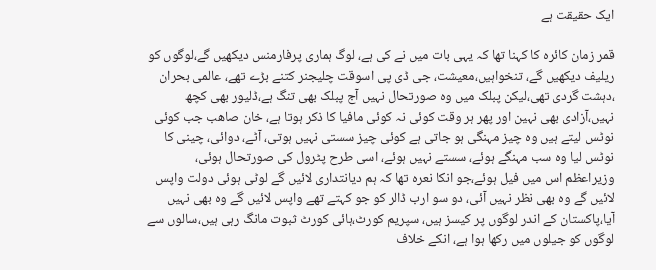ایک حقیقت ہے

قمر زمان کائرہ کا کہنا تھا کہ یہی بات میں نے کی ہے، لوگ ہماری پرفارمنس دیکھیں گے،لوگوں کو ریلیف دیکھیں گے، تنخواہیں،معیشت، جی ڈی پی اسوقت چلیجنر کتنے بڑے تھے، عالمی بحران ،دہشت گردی تھی،لیکن پبلک میں وہ صورتحال نہیں آج پبلک بھی تنگ ہے،ڈلیور بھی کچھ نہیں،‌آزادی بھی نہین اور پھر ہر وقت کوئی نہ کوئی مافیا کا ذکر ہوتا ہے، خان صاھب جب کوئی نوٹس لیتے ہیں وہ چیز مہنگی ہو جاتی ہے کوئی چیز سستی نہیں ہوتی، آٹے، دوائی، چینی کا نوٹس لیا وہ سب مہنگے ہوئے، سستے نہیں ہوئے، اسی طرح پٹرول کی صورتحال ہوئی، وزیراعظم اس میں فیل ہوئے،جو انکا نعرہ تھا کہ ہم دیانتداری لائیں گے لوٹی ہوئی دولت واپس لائیں گے وہ بھی نظر نہیں آئی، دو سو ارب ڈالر کو جو کہتے تھے واپس لائیں گے وہ بھی نہیں آیا،پاکستان کے اندر لوگوں پر کیسز ہیں، سپریم کورٹ،ہائی کورٹ ثبوت مانگ رہی ہیں،سالوں سے لوگوں کو جیلوں میں رکھا ہوا ہے، انکے خلاف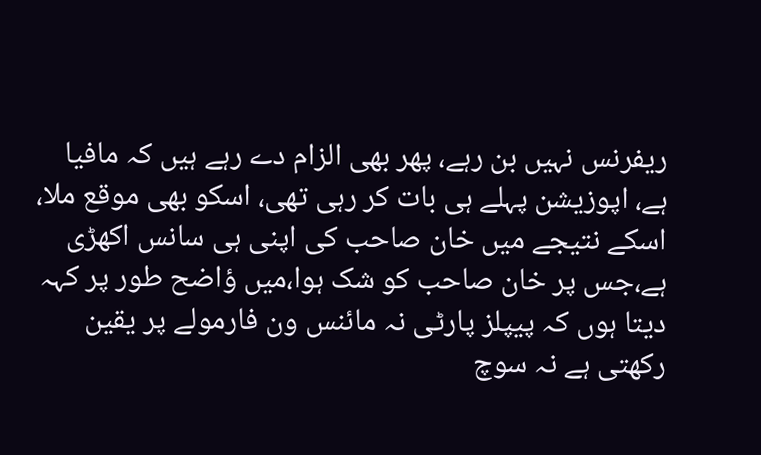ریفرنس نہیں بن رہے، پھر بھی الزام دے رہے ہیں کہ مافیا ہے، اپوزیشن پہلے ہی بات کر رہی تھی، اسکو بھی موقع ملا، اسکے نتیجے میں خان صاحب کی اپنی ہی سانس اکھڑی ہے،جس پر خان صاحب کو شک ہوا،میں ؤاضح طور پر کہہ دیتا ہوں کہ پیپلز پارٹی نہ مائنس ون فارمولے پر یقین رکھتی ہے نہ سوچ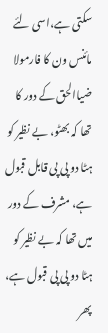سکتی ہے،اسی لئے مائنس ون کا فارمولا ضیاالحق کے دور کا تھا کہ بھٹو، بے نظیر کو ہٹا دو پی پی قابل قبول ہے، مشرف کے دور میں تھا کہ بے نظیر کو ہٹا دو پی پی قبول ہے، پھر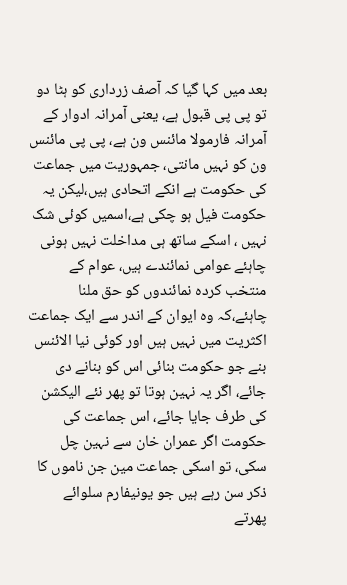بعد میں کہا گیا کہ آصف زرداری کو ہٹا دو تو پی پی قبول ہے، یعنی آمرانہ ادوار کے آمرانہ فارمولا مائنس ون ہے، پی پی مائنس ون کو نہیں مانتی، جمہوریت میں جماعت کی حکومت ہے انکے اتحادی ہیں،لیکن یہ حکومت فیل ہو چکی ہے،اسمیں کوئی شک نہیں ، اسکے ساتھ ہی مداخلت نہیں ہونی چاہئے عوامی نمائندے ہیں، عوام کے منتخب کردہ نمائندوں کو حق ملنا چاہئے،کہ وہ ایوان کے اندر سے ایک جماعت اکثریت میں نہیں ہیں اور کوئی نیا الائنس بنے جو حکومت بنائی اس کو بنانے دی جائے، اگر یہ نہین ہوتا تو پھر نئے الیکشن کی طرف جایا جائے، اس جماعت کی حکومت اگر عمران خان سے نہین چل سکی، تو اسکی جماعت مین جن ناموں کا ذکر سن رہے ہیں جو یونیفارم سلوائے پھرتے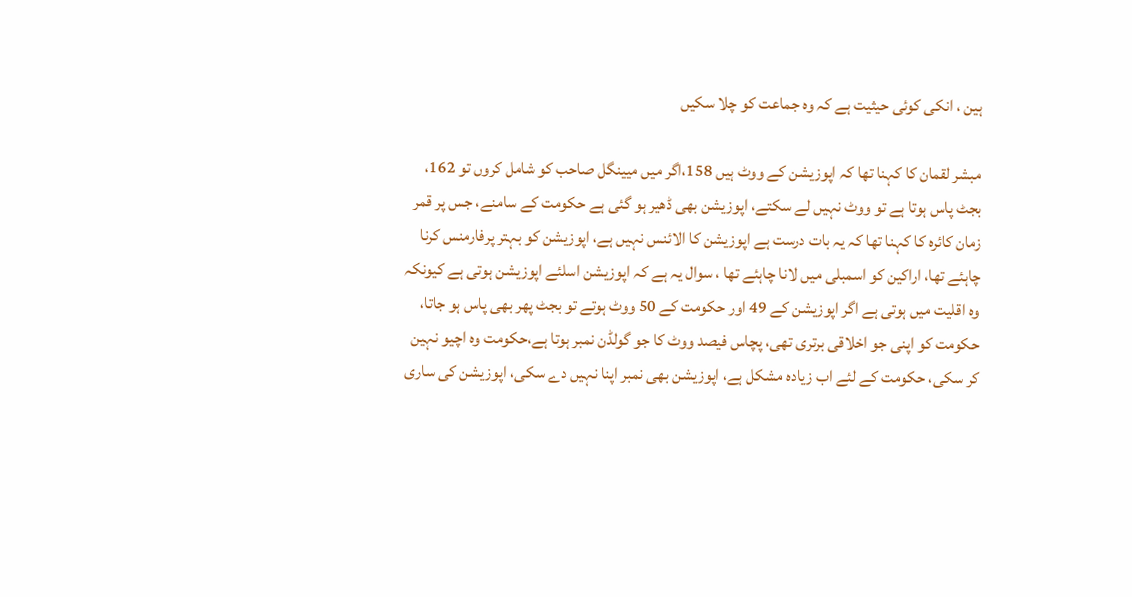ہین ، انکی کوئی حیثیت ہے کہ وہ جماعت کو چلا سکیں

مبشر لقمان کا کہنا تھا کہ اپوزیشن کے ووٹ ہیں 158،اگر میں میینگل صاحب کو شامل کروں تو 162، بجٹ پاس ہوتا ہے تو ووٹ نہیں لے سکتے، اپوزیشن بھی ڈھیر ہو گئی ہے حکومت کے سامنے، جس پر قمر زمان کائرہ کا کہنا تھا کہ یہ بات درست ہے اپوزیشن کا الائنس نہیں ہے، اپوزیشن کو بہتر پرفارمنس کرنا چاہئے تھا، اراکین کو اسمبلی میں لانا چاہئے تھا ، سوال یہ ہے کہ اپوزیشن اسلئے اپوزیشن ہوتی ہے کیونکہ وہ اقلیت میں ہوتی ہے اگر اپوزیشن کے 49 اور حکومت کے 50 ووٹ ہوتے تو بجٹ پھر بھی پاس ہو جاتا، حکومت کو اپنی جو اخلاقی برتری تھی، پچاس فیصد ووٹ کا جو گولڈن نمبر ہوتا ہے،حکومت وہ اچیو نہین کر سکی، حکومت کے لئے اب زیادہ مشکل ہے، اپوزیشن بھی نمبر اپنا نہیں دے سکی، اپوزیشن کی ساری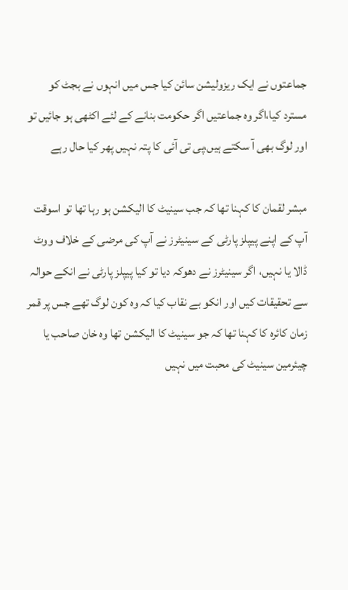جماعتوں نے ایک ریزولیشن سائن کیا جس میں انہوں نے بجٹ کو مسترد کیا،اگر وہ جماعتیں اگر حکومت بنانے کے لئے اکٹھی ہو جائیں تو اور لوگ بھی آ سکتے ہیں،پی تی آئی کا پتہ نہیں پھر کیا حال رہے

مبشر لقمان کا کہنا تھا کہ جب سینیٹ کا الیکشن ہو رہا تھا تو اسوقت آپ کے اپنے پیپلز پارٹی کے سینیٹرز نے آپ کی مرضی کے خلاف ووٹ ڈالا یا نہیں، اگر سینیٹرز نے دھوکہ دیا تو کیا پیپلز پارٹی نے انکے حوالہ سے تحقیقات کیں اور انکو بے نقاب کیا کہ وہ کون لوگ تھے جس پر قمر زمان کائرہ کا کہنا تھا کہ جو سینیٹ کا الیکشن تھا وہ خان صاحب یا چیئرمین سینیٹ کی محبت میں نہیں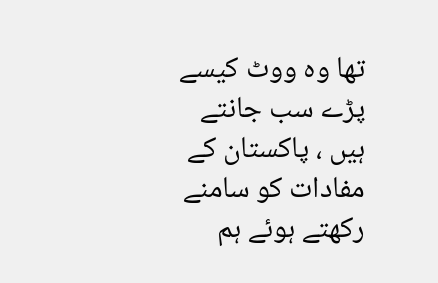تھا وہ ووٹ کیسے پڑے سب جانتے ہیں ، پاکستان کے مفادات کو سامنے رکھتے ہوئے ہم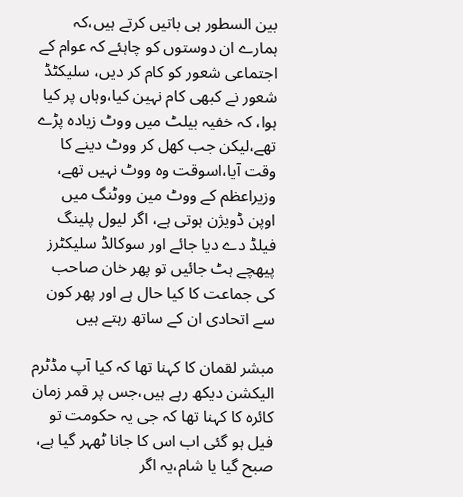بین السطور ہی باتیں کرتے ہیں،کہ ہمارے ان دوستوں کو چاہئے کہ عوام کے اجتماعی شعور کو کام کر دیں، سلیکٹڈ شعور نے کبھی کام نہین کیا،وہاں پر کیا ہوا، کہ خفیہ بیلٹ میں ووٹ زیادہ پڑے تھے،لیکن جب کھل کر ووٹ دینے کا وقت آیا،اسوقت وہ ووٹ نہیں تھے، وزیراعظم کے ووٹ مین ووٹنگ میں اوپن ڈویژن ہوتی ہے، اگر لیول پلینگ فیلڈ دے دیا جائے اور سوکالڈ سلیکٹرز پیھچے ہٹ جائیں تو پھر خان صاحب کی جماعت کا کیا حال ہے اور پھر کون سے اتحادی ان کے ساتھ رہتے ہیں

مبشر لقمان کا کہنا تھا کہ کیا آپ مڈٹرم الیکشن دیکھ رہے ہیں،جس پر قمر زمان کائرہ کا کہنا تھا کہ جی یہ حکومت تو فیل ہو گئی اب اس کا جانا ٹھہر گیا ہے، صبح گیا یا شام،یہ اگر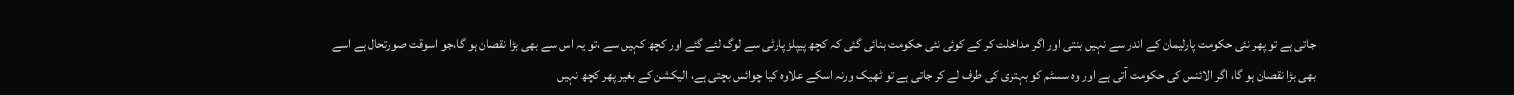جاتی ہے تو پھر نئی حکومت پارلیمان کے اندر سے نہیں بنتی اور اگر مداخلت کر کے کوئی نئی حکومت بنائی گئی کہ کچھ پیپلز پارٹی سے لوگ لئے گئے اور کچھ کہیں سے ،تو یہ اس سے بھی بڑا نقصان ہو گا،جو اسوقت صورتحال ہے اسے بھی بڑا نقصان ہو گا، اگر الائنس کی حکومت آتی ہے اور وہ سسٹم کو بہتری کی طرف لے کر جاتی ہے تو ٹھیک ورنہ اسکے علاوہ کیا چوائس بچتی ہے، الیکشن کے بغیر پھر کچھ نہیں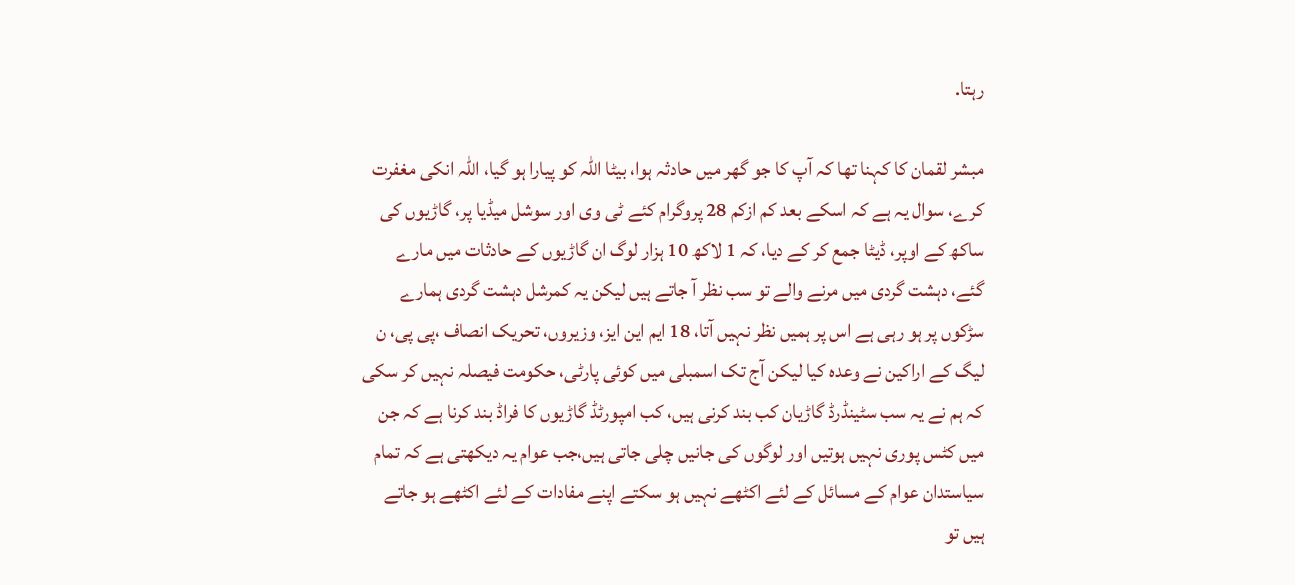رہتا.

مبشر لقمان کا کہنا تھا کہ آپ کا جو گھر میں حادثہ ہوا، بیٹا اللہ کو پیارا ہو گیا، اللہ انکی مغفرت کرے، سوال یہ ہے کہ اسکے بعد کم ازکم 28 پروگرام کئے ٹی وی اور سوشل میڈیا پر، گاڑیوں کی ساکھ کے اوپر، ڈیٹا جمع کر کے دیا، کہ 1 لاکھ 10 ہزار لوگ ان گاڑیوں کے حادثات میں مارے گئے، دہشت گردی میں مرنے والے تو سب نظر آ جاتے ہیں لیکن یہ کمرشل دہشت گردی ہمارے سڑکوں پر ہو رہی ہے اس پر ہمیں نظر نہیں آتا، 18 ایم این ایز، وزیروں، تحریک انصاف ،پی پی، ن لیگ کے اراکین نے وعدہ کیا لیکن آج تک اسمبلی میں کوئی پارٹی، حکومت فیصلہ نہیں کر سکی کہ ہم نے یہ سب سٹینڈرڈ گاڑیان کب بند کرنی ہیں، کب امپورٹڈ گاڑیوں کا فراڈ بند کرنا ہے کہ جن میں کٹس پوری نہیں ہوتیں اور لوگوں کی جانیں چلی جاتی ہیں،جب عوام یہ دیکھتی ہے کہ تمام سیاستدان عوام کے مسائل کے لئے اکٹھے نہیں ہو سکتے اپنے مفادات کے لئے اکٹھے ہو جاتے ہیں تو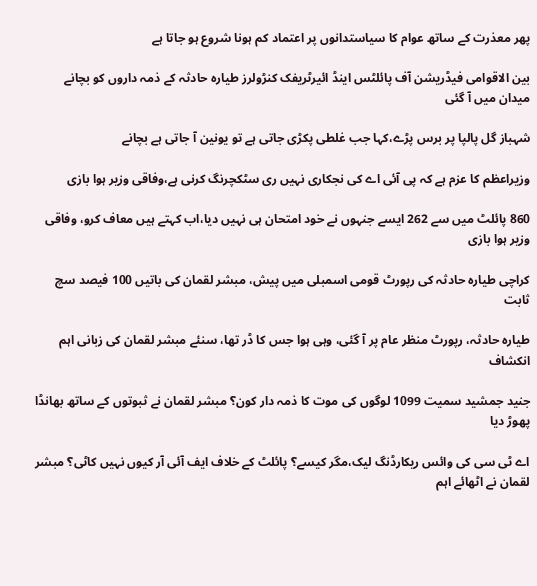پھر معذرت کے ساتھ عوام کا سیاستدانوں پر اعتماد کم ہونا شروع ہو جاتا ہے

بین الاقوامی فیڈریشن آف پائلٹس اینڈ ائیرٹریفک کنڑولرز طیارہ حادثہ کے ذمہ داروں کو بچانے میدان میں آ گئی

شہباز گل پالپا پر برس پڑے،کہا جب غلطی پکڑی جاتی ہے تو یونین آ جاتی ہے بچانے

وزیراعظم کا عزم ہے کہ پی آئی اے کی نجکاری نہیں ری سٹکچرنگ کرنی ہے،وفاقی وزیر ہوا بازی

860 پائلٹ میں سے 262 ایسے جنہوں نے خود امتحان ہی نہیں دیا،اب کہتے ہیں معاف کرو، وفاقی وزیر ہوا بازی

کراچی طیارہ حادثہ کی رپورٹ قومی اسمبلی میں پیش، مبشر لقمان کی باتیں 100 فیصد سچ ثابت

طیارہ حادثہ، رپورٹ منظر عام پر آ گئی، وہی ہوا جس کا ڈر تھا، سنئے مبشر لقمان کی زبانی اہم انکشاف

جنید جمشید سمیت 1099 لوگوں کی موت کا ذمہ دار کون؟ مبشر لقمان نے ثبوتوں کے ساتھ بھانڈا پھوڑ دیا

اے ٹی سی کی وائس ریکارڈنگ لیک،مگر کیسے؟ پائلٹ کے خلاف ایف آئی آر کیوں نہیں کاٹی؟ مبشر لقمان نے اٹھائے اہم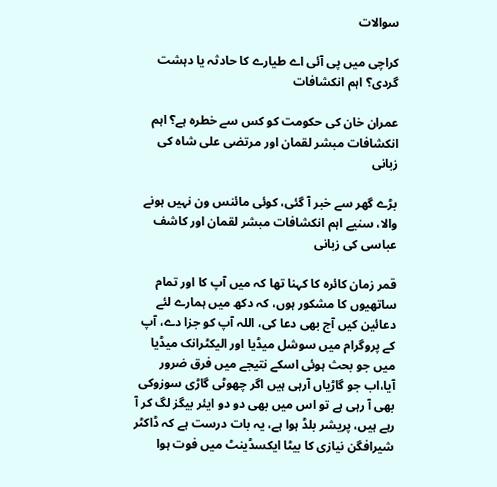سوالات

کراچی میں پی آئی اے طیارے کا حادثہ یا دہشت گردی؟ اہم انکشافات

عمران خان کی حکومت کو کس سے خطرہ ہے؟ اہم انکشافات مبشر لقمان اور مرتضی علی شاہ کی زبانی

بڑے گھر سے خبر آ گئی، کوئی مائنس ون نہیں ہونے والا، سنیے اہم انکشافات مبشر لقمان اور کاشف عباسی کی زبانی

قمر زمان کائرہ کا کہنا تھا کہ میں آپ کا اور تمام ساتھیوں کا مشکور ہوں، کہ دکھ میں ہمارے لئے دعائین کیں آج بھی دعا کی، اللہ آپ کو جزا دے، آپ کے پروگرام میں سوشل میڈیا اور الیکٹرانک میڈیا میں جو بحث ہوئی اسکے نتیجے میں‌ فرق ضرور آیا،اب جو گاڑیاں آرہی ہیں اگر چھوٹی گاڑی سوزوکی بھی آ رہی ہے تو اس میں بھی دو دو ایئر بیگز لگ کر آ رہے ہیں، پریشر بلڈ ہوا ہے، یہ بات درست ہے کہ ڈاکٹر شیرافگن نیازی کا بیٹا ایکسڈینٹ میں فوت ہوا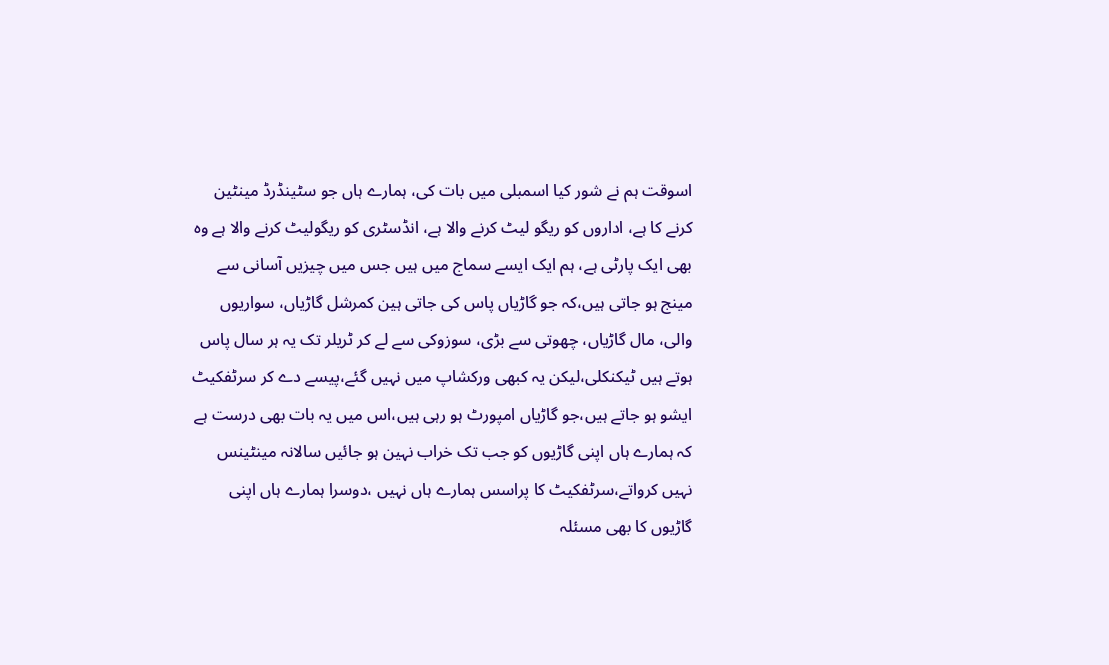اسوقت ہم نے شور کیا اسمبلی میں بات کی، ہمارے ہاں جو سٹینڈرڈ مینٹین کرنے کا ہے، اداروں کو ریگو لیٹ کرنے والا ہے، انڈسٹری کو ریگولیٹ کرنے والا ہے وہ بھی ایک پارٹی ہے، ہم ایک ایسے سماج میں ہیں جس میں چیزیں آسانی سے مینج ہو جاتی ہیں،کہ جو گاڑیاں پاس کی جاتی ہین کمرشل گاڑیاں، سواریوں والی، مال گاڑیاں، چھوتی سے بڑی، سوزوکی سے لے کر ٹریلر تک یہ ہر سال پاس ہوتے ہیں ٹیکنکلی،لیکن یہ کبھی ورکشاپ میں نہیں گئے،پیسے دے کر سرٹفکیٹ ایشو ہو جاتے ہیں،جو گاڑیاں امپورٹ ہو رہی ہیں،اس میں یہ بات بھی درست ہے کہ ہمارے ہاں اپنی گاڑیوں کو جب تک خراب نہین ہو جائیں سالانہ مینٹینس نہیں کرواتے،سرٹفکیٹ کا پراسس ہمارے ہاں نہیں ،دوسرا ہمارے ہاں اپنی گاڑیوں کا بھی مسئلہ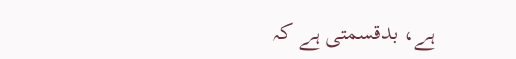ہے، بدقسمتی ہے کہ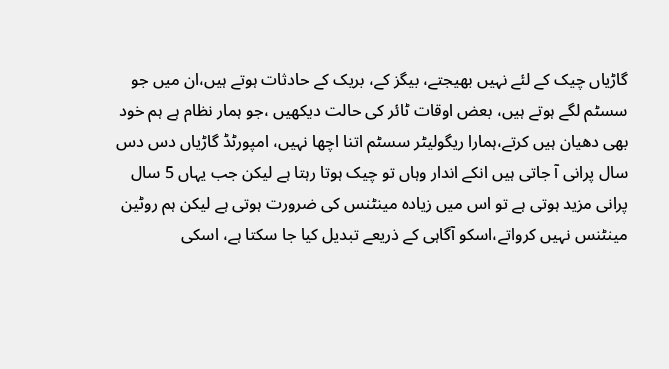گاڑیاں چیک کے لئے نہیں بھیجتے، بیگز کے، بریک کے حادثات ہوتے ہیں،ان میں جو سسٹم لگے ہوتے ہیں، بعض اوقات ٹائر کی حالت دیکھیں ،جو ہمار نظام ہے ہم خود بھی دھیان ہیں کرتے،ہمارا ریگولیٹر سسٹم اتنا اچھا نہیں، امپورٹڈ گاڑیاں دس دس سال پرانی آ جاتی ہیں انکے اندار وہاں تو چیک ہوتا رہتا ہے لیکن جب یہاں 5 سال پرانی مزید ہوتی ہے تو اس میں زیادہ مینٹنس کی ضرورت ہوتی ہے لیکن ہم روٹین مینٹنس نہیں کرواتے،اسکو آگاہی کے ذریعے تبدیل کیا جا سکتا ہے، اسکی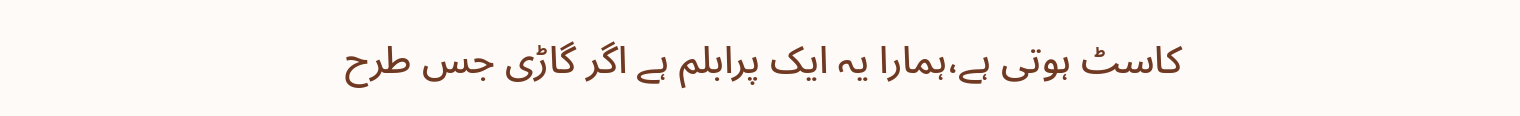کاسٹ ہوتی ہے،ہمارا یہ ایک پرابلم ہے اگر گاڑی جس طرح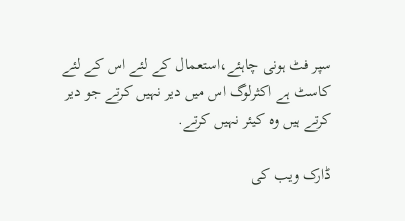سپر فٹ ہونی چاہئے،استعمال کے لئے اس کے لئے کاسٹ ہے اکثرلوگ اس میں دیر نہیں کرتے جو دیر کرتے ہیں وہ کیئر نہیں کرتے.

ڈارک ویب کی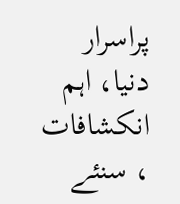پراسرار دنیا، اہم انکشافات ، سنئے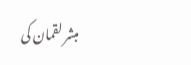مبشر لقمان کی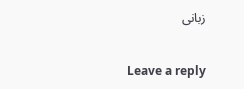زبانی

Leave a reply